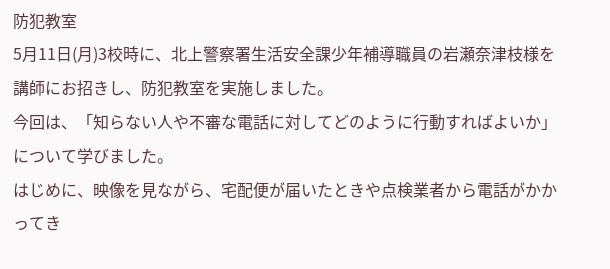防犯教室
5月11日(月)3校時に、北上警察署生活安全課少年補導職員の岩瀬奈津枝様を講師にお招きし、防犯教室を実施しました。
今回は、「知らない人や不審な電話に対してどのように行動すればよいか」について学びました。
はじめに、映像を見ながら、宅配便が届いたときや点検業者から電話がかかってき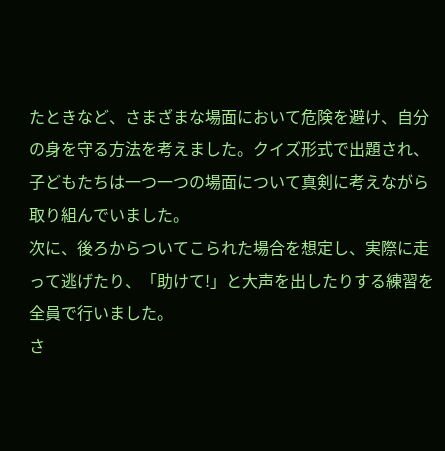たときなど、さまざまな場面において危険を避け、自分の身を守る方法を考えました。クイズ形式で出題され、子どもたちは一つ一つの場面について真剣に考えながら取り組んでいました。
次に、後ろからついてこられた場合を想定し、実際に走って逃げたり、「助けて!」と大声を出したりする練習を全員で行いました。
さ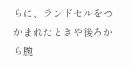らに、ランドセルをつかまれたときや後ろから腕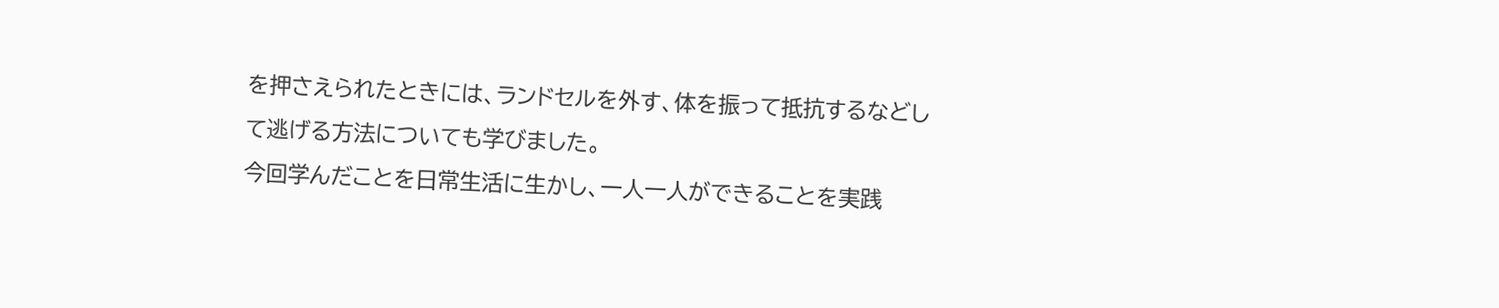を押さえられたときには、ランドセルを外す、体を振って抵抗するなどして逃げる方法についても学びました。
今回学んだことを日常生活に生かし、一人一人ができることを実践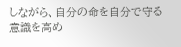しながら、自分の命を自分で守る意識を高め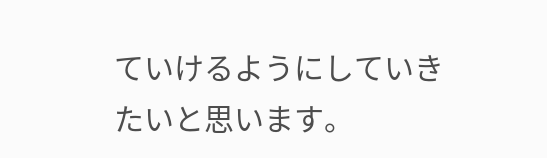ていけるようにしていきたいと思います。